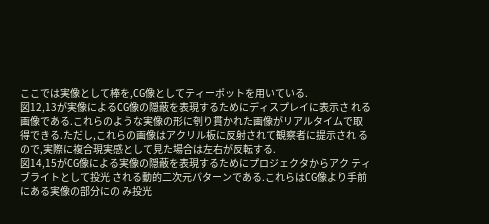ここでは実像として棒を,CG像としてティーポットを用いている.
図12,13が実像によるCG像の隠蔽を表現するためにディスプレイに表示さ れる画像である.これらのような実像の形に刳り貫かれた画像がリアルタイムで取 得できる.ただし,これらの画像はアクリル板に反射されて観察者に提示され るので,実際に複合現実感として見た場合は左右が反転する.
図14,15がCG像による実像の隠蔽を表現するためにプロジェクタからアク ティブライトとして投光 される動的二次元パターンである.これらはCG像より手前にある実像の部分にの み投光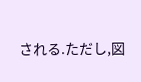される.ただし,図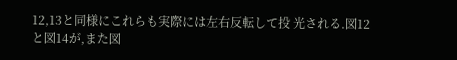12,13と同様にこれらも実際には左右反転して投 光される.図12と図14が,また図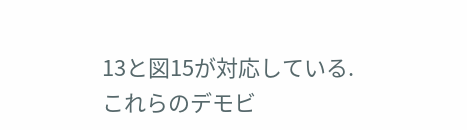13と図15が対応している.
これらのデモビ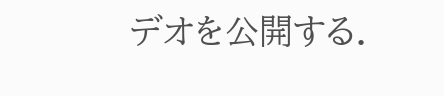デオを公開する.